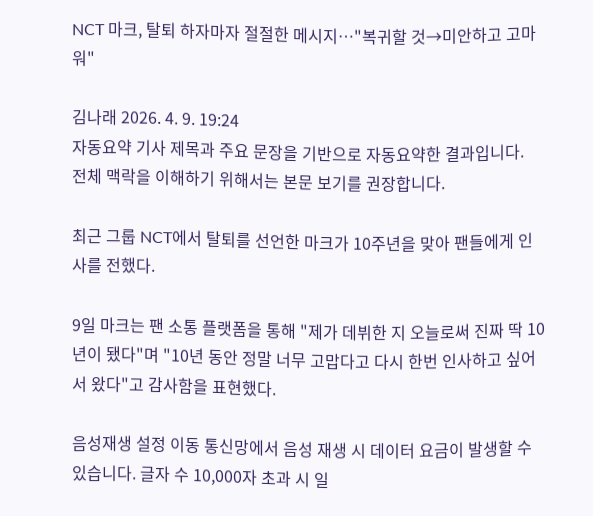NCT 마크, 탈퇴 하자마자 절절한 메시지…"복귀할 것→미안하고 고마워"

김나래 2026. 4. 9. 19:24
자동요약 기사 제목과 주요 문장을 기반으로 자동요약한 결과입니다.
전체 맥락을 이해하기 위해서는 본문 보기를 권장합니다.

최근 그룹 NCT에서 탈퇴를 선언한 마크가 10주년을 맞아 팬들에게 인사를 전했다.

9일 마크는 팬 소통 플랫폼을 통해 "제가 데뷔한 지 오늘로써 진짜 딱 10년이 됐다"며 "10년 동안 정말 너무 고맙다고 다시 한번 인사하고 싶어서 왔다"고 감사함을 표현했다.

음성재생 설정 이동 통신망에서 음성 재생 시 데이터 요금이 발생할 수 있습니다. 글자 수 10,000자 초과 시 일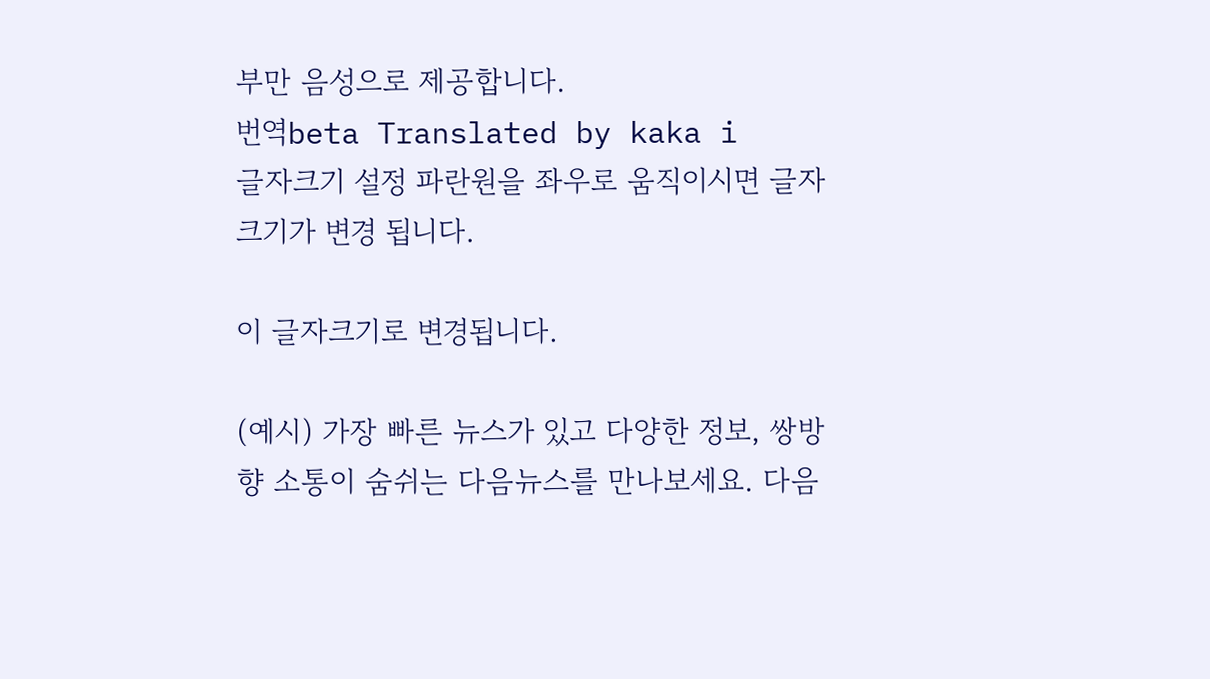부만 음성으로 제공합니다.
번역beta Translated by kaka i
글자크기 설정 파란원을 좌우로 움직이시면 글자크기가 변경 됩니다.

이 글자크기로 변경됩니다.

(예시) 가장 빠른 뉴스가 있고 다양한 정보, 쌍방향 소통이 숨쉬는 다음뉴스를 만나보세요. 다음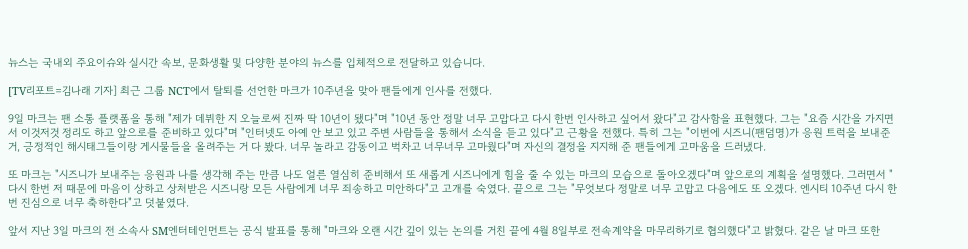뉴스는 국내외 주요이슈와 실시간 속보, 문화생활 및 다양한 분야의 뉴스를 입체적으로 전달하고 있습니다.

[TV리포트=김나래 기자] 최근 그룹 NCT에서 탈퇴를 선언한 마크가 10주년을 맞아 팬들에게 인사를 전했다.

9일 마크는 팬 소통 플랫폼을 통해 "제가 데뷔한 지 오늘로써 진짜 딱 10년이 됐다"며 "10년 동안 정말 너무 고맙다고 다시 한번 인사하고 싶어서 왔다"고 감사함을 표현했다. 그는 "요즘 시간을 가지면서 이것저것 정리도 하고 앞으로를 준비하고 있다"며 "인터넷도 아예 안 보고 있고 주변 사람들을 통해서 소식을 듣고 있다"고 근황을 전했다. 특히 그는 "이번에 시즈니(팬덤명)가 응원 트럭을 보내준 거, 긍정적인 해시태그들이랑 게시물들을 올려주는 거 다 봤다. 너무 놀라고 감동이고 벅차고 너무너무 고마웠다"며 자신의 결정을 지지해 준 팬들에게 고마움을 드러냈다.

또 마크는 "시즈니가 보내주는 응원과 나를 생각해 주는 만큼 나도 얼른 열심히 준비해서 또 새롭게 시즈니에게 힘을 줄 수 있는 마크의 모습으로 돌아오겠다"며 앞으로의 계획을 설명했다. 그러면서 "다시 한번 저 때문에 마음이 상하고 상처받은 시즈니랑 모든 사람에게 너무 죄송하고 미안하다"고 고개를 숙였다. 끝으로 그는 "무엇보다 정말로 너무 고맙고 다음에도 또 오겠다. 엔시티 10주년 다시 한번 진심으로 너무 축하한다"고 덧붙였다.

앞서 지난 3일 마크의 전 소속사 SM엔터테인먼트는 공식 발표를 통해 "마크와 오랜 시간 깊이 있는 논의를 거친 끝에 4월 8일부로 전속계약을 마무리하기로 협의했다"고 밝혔다. 같은 날 마크 또한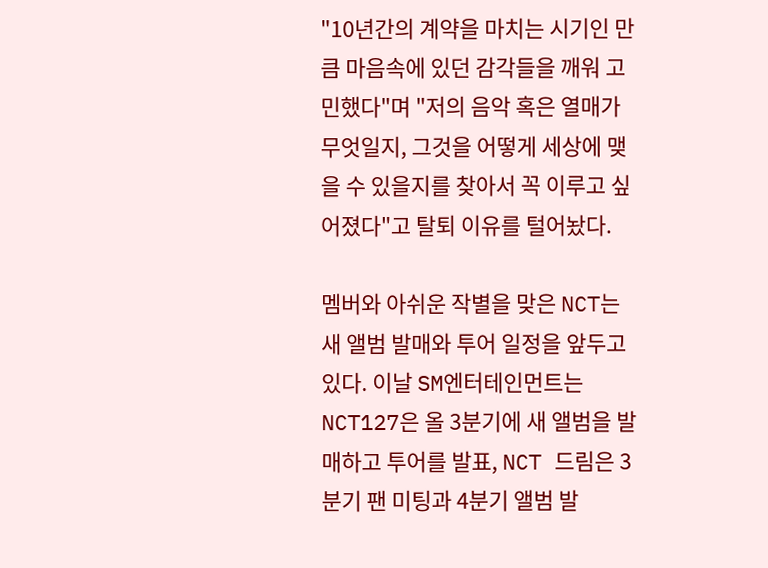"10년간의 계약을 마치는 시기인 만큼 마음속에 있던 감각들을 깨워 고민했다"며 "저의 음악 혹은 열매가 무엇일지, 그것을 어떻게 세상에 맺을 수 있을지를 찾아서 꼭 이루고 싶어졌다"고 탈퇴 이유를 털어놨다.

멤버와 아쉬운 작별을 맞은 NCT는 새 앨범 발매와 투어 일정을 앞두고 있다. 이날 SM엔터테인먼트는 NCT127은 올 3분기에 새 앨범을 발매하고 투어를 발표, NCT 드림은 3분기 팬 미팅과 4분기 앨범 발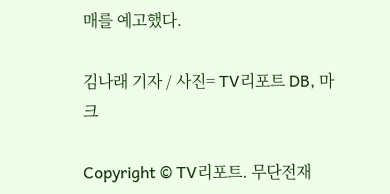매를 예고했다.

김나래 기자 / 사진= TV리포트 DB, 마크

Copyright © TV리포트. 무단전재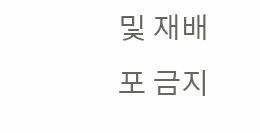및 재배포 금지